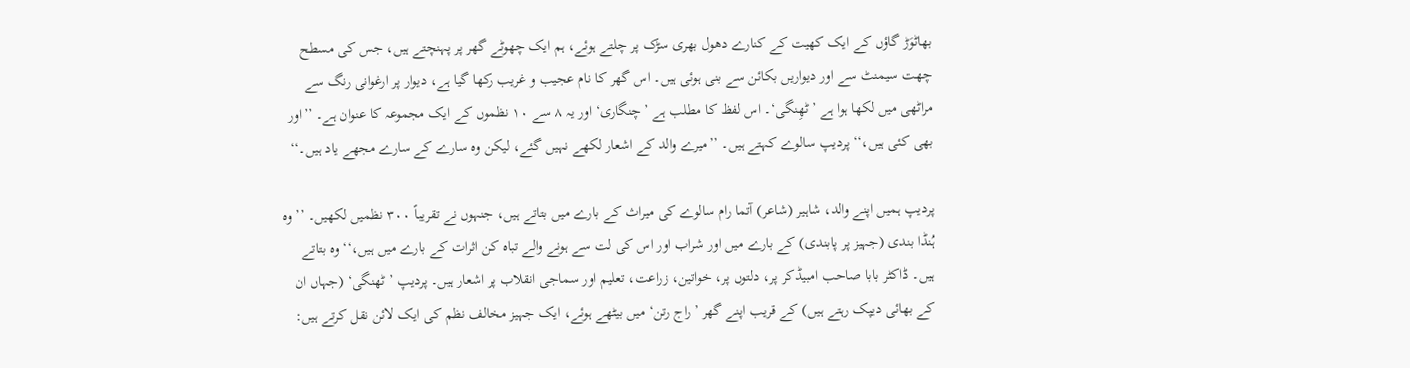بھاٹوَڑ گاؤں کے ایک کھیت کے کنارے دھول بھری سڑک پر چلتے ہوئے، ہم ایک چھوٹے گھر پر پہنچتے ہیں، جس کی مسطح چھت سیمنٹ سے اور دیواریں بکائن سے بنی ہوئی ہیں۔ اس گھر کا نام عجیب و غریب رکھا گیا ہے، دیوار پر ارغوانی رنگ سے مراٹھی میں لکھا ہوا ہے ’ٹھِنگی‘۔ اس لفظ کا مطلب ہے ’چنگاری‘ اور یہ ۸ سے ۱۰ نظموں کے ایک مجموعہ کا عنوان ہے۔ ’’اور بھی کئی ہیں،‘‘ پردیپ سالوے کہتے ہیں۔ ’’میرے والد کے اشعار لکھے نہیں گئے، لیکن وہ سارے کے سارے مجھے یاد ہیں۔‘‘

پردیپ ہمیں اپنے والد، شاہیر (شاعر) آتما رام سالوے کی میراث کے بارے میں بتاتے ہیں، جنہوں نے تقریباً ۳۰۰ نظمیں لکھیں۔ ’’وہ ہُنڈا بندی (جہیز پر پابندی) کے بارے میں اور شراب اور اس کی لت سے ہونے والے تباہ کن اثرات کے بارے میں ہیں،‘‘ وہ بتاتے ہیں۔ ڈاکٹر بابا صاحب امبیڈکر پر، دلتوں پر، خواتین، زراعت، تعلیم اور سماجی انقلاب پر اشعار ہیں۔ پردیپ ’ٹھنگی‘ (جہاں ان کے بھائی دیپک رہتے ہیں) کے قریب اپنے گھر ’راج رتن‘ میں بیٹھے ہوئے، ایک جہیز مخالف نظم کی ایک لائن نقل کرتے ہیں: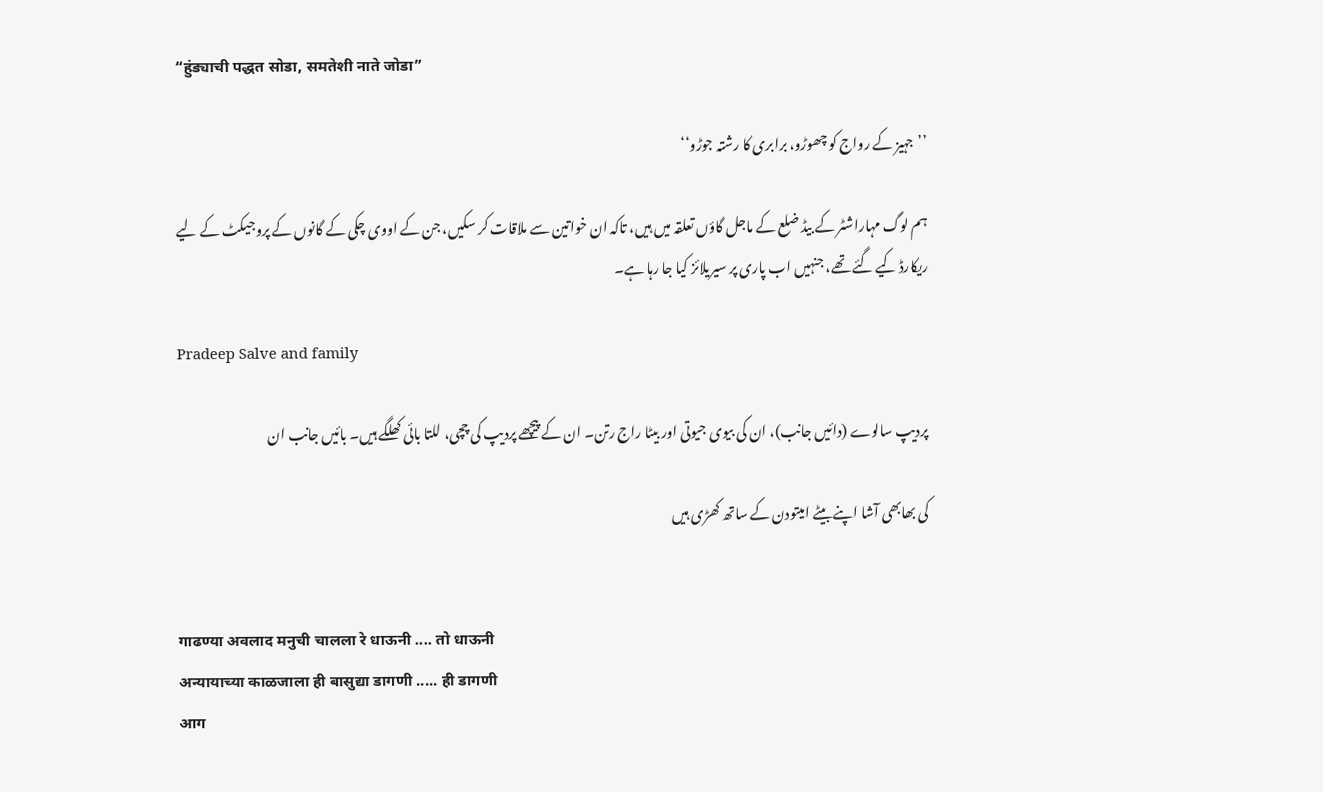“हुंड्याची पद्धत सोडा, समतेशी नाते जोडा”

’’جہیز کے رواج کو چھوڑو، برابری کا رشتہ جوڑو‘‘

ہم لوگ مہاراشٹر کے بیڈ ضلع کے ماجل گاؤں تعلقہ میں ہیں، تاکہ ان خواتین سے ملاقات کر سکیں، جن کے اووی چکی کے گانوں کے پروجیکٹ کے لیے ریکارڈ کیے گئے تھے، جنہیں اب پاری پر سیریلائز کیا جا رہا ہے۔

Pradeep Salve and family

پردیپ سالوے (دائیں جانب)، ان کی بیوی جیوتی اور بیٹا راج رتن۔ ان کے پیچھے پردیپ کی چچی، للتا بائی کھلگے ہیں۔ بائیں جانب ان

کی بھابھی آشا اپنے بیٹے امیتودن کے ساتھ کھڑی ہیں


गाढण्या अवलाद मनुची चालला रे धाऊनी .... तो धाऊनी
अन्यायाच्या काळजाला ही बासुद्या डागणी ..... ही डागणी
आग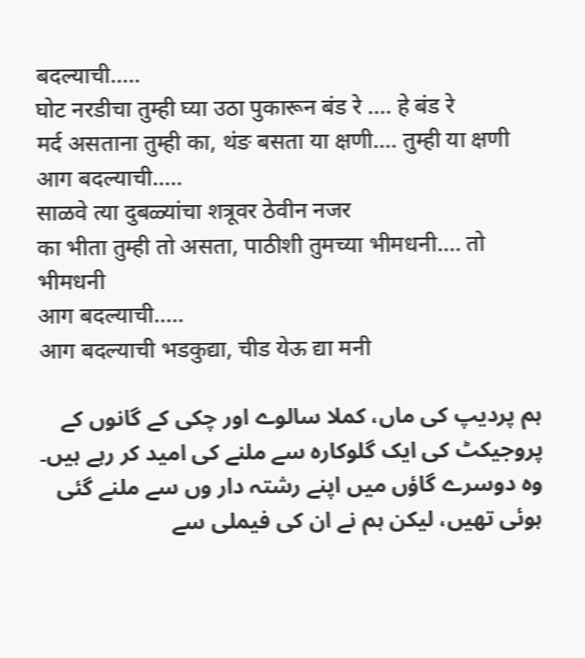बदल्याची.....
घोट नरडीचा तुम्ही घ्या उठा पुकारून बंड रे .... हे बंड रे
मर्द असताना तुम्ही का, थंङ बसता या क्षणी.... तुम्ही या क्षणी
आग बदल्याची.....
साळवे त्या दुबळ्यांचा शत्रूवर ठेवीन नजर
का भीता तुम्ही तो असता, पाठीशी तुमच्या भीमधनी.... तो  भीमधनी
आग बदल्याची.....
आग बदल्याची भडकुद्या, चीड येऊ द्या मनी

ہم پردیپ کی ماں، کملا سالوے اور چکی کے گانوں کے پروجیکٹ کی ایک گلوکارہ سے ملنے کی امید کر رہے ہیں۔ وہ دوسرے گاؤں میں اپنے رشتہ دار وں سے ملنے گئی ہوئی تھیں، لیکن ہم نے ان کی فیملی سے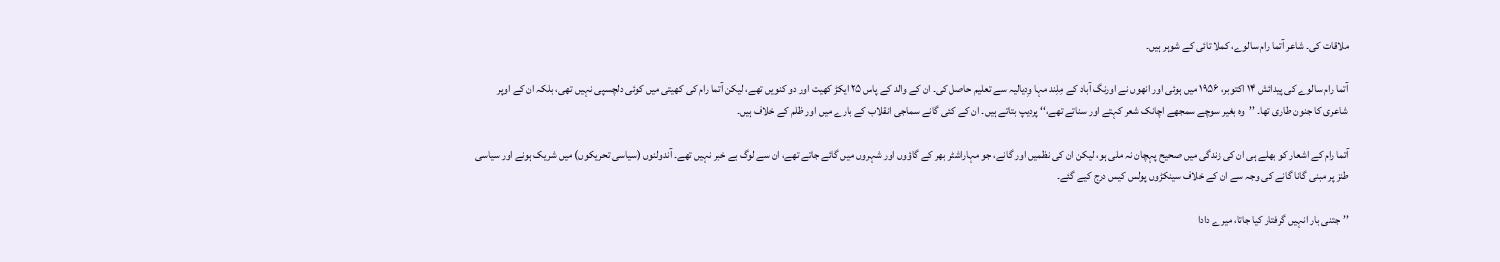ملاقات کی۔ شاعر آتما رام سالوے، کملا تائی کے شوہر ہیں۔

آتما رام سالوے کی پیدائش ۱۴ اکتوبر، ۱۹۵۶ میں ہوئی اور انھوں نے اورنگ آباد کے مِلِند مہا وِدیالیہ سے تعلیم حاصل کی۔ ان کے والد کے پاس ۲۵ ایکڑ کھیت اور دو کنویں تھے، لیکن آتما رام کی کھیتی میں کوئی دلچسپی نہیں تھی، بلکہ ان کے اوپر شاعری کا جنون طاری تھا۔ ’’وہ بغیر سوچے سمجھے اچانک شعر کہتے اور سناتے تھے،‘‘ پردیپ بتاتے ہیں۔ ان کے کئی گانے سماجی انقلاب کے بارے میں اور ظلم کے خلاف ہیں۔

آتما رام کے اشعار کو بھلے ہی ان کی زندگی میں صحیح پہچان نہ ملی ہو، لیکن ان کی نظمیں اور گانے، جو مہاراشٹر بھر کے گاؤوں اور شہروں میں گائے جاتے تھے، ان سے لوگ بے خبر نہیں تھے۔ آندولنوں (سیاسی تحریکوں) میں شریک ہونے اور سیاسی طنز پر مبنی گانا گانے کی وجہ سے ان کے خلاف سینکڑوں پولس کیس درج کیے گئے۔

’’جتنی بار انہیں گرفتار کیا جاتا، میرے دادا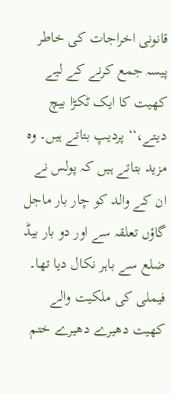قانونی اخراجات کی خاطر پیسہ جمع کرنے کے لیے کھیت کا ایک ٹکڑا بیچ دیتے،‘‘ پردیپ بتاتے ہیں۔ وہ مزید بتاتے ہیں کہ پولس نے ان کے والد کو چار بار ماجل گاؤں تعلقہ سے اور دو بار بیڈ ضلع سے باہر نکال دیا تھا۔ فیملی کی ملکیت والے کھیت دھیرے دھیرے ختم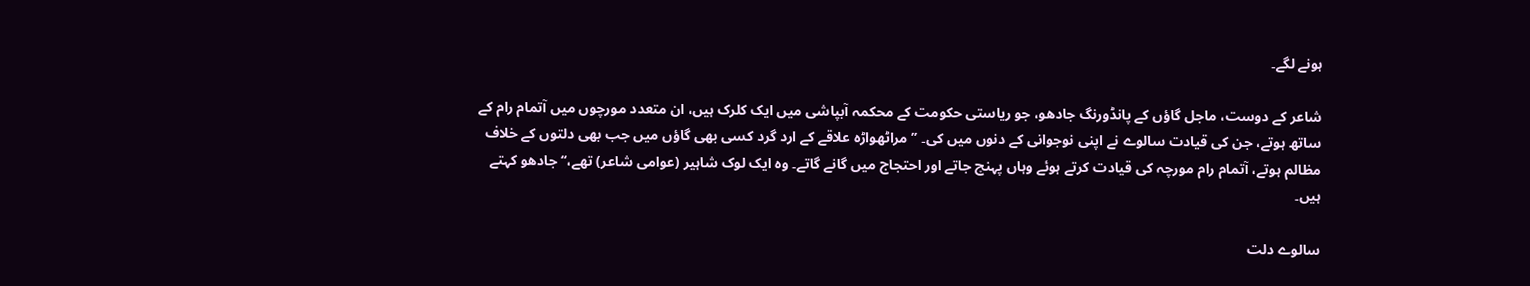ہونے لگے۔

شاعر کے دوست، ماجل گاؤں کے پانڈورنگ جادھو، جو ریاستی حکومت کے محکمہ آبپاشی میں ایک کلرک ہیں، ان متعدد مورچوں میں آتمام رام کے ساتھ ہوتے، جن کی قیادت سالوے نے اپنی نوجوانی کے دنوں میں کی۔ ’’مراٹھواڑہ علاقے کے ارد گرد کسی بھی گاؤں میں جب بھی دلتوں کے خلاف مظالم ہوتے، آتمام رام مورچہ کی قیادت کرتے ہوئے وہاں پہنچ جاتے اور احتجاج میں گانے گاتے۔ وہ ایک لوک شاہیر (عوامی شاعر) تھے،‘‘ جادھو کہتے ہیں۔

سالوے دلت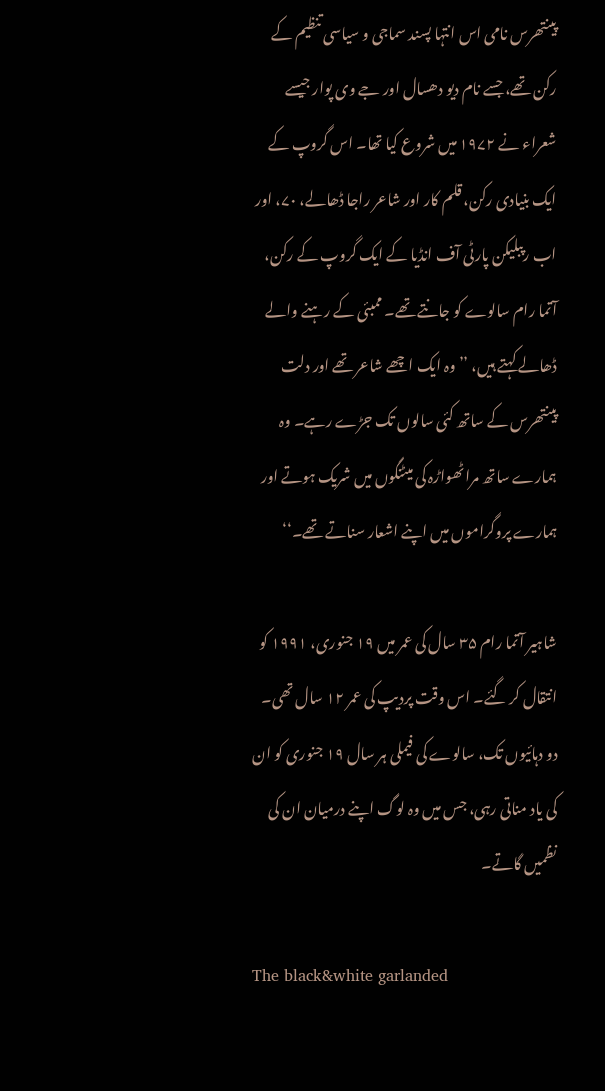پینتھرس نامی اس انتہا پسند سماجی و سیاسی تنظیم کے رکن تھے، جسے نام دیو دھسال اور جے وی پوار جیسے شعراء نے ۱۹۷۲ میں شروع کیا تھا۔ اس گروپ کے ایک بنیادی رکن، قلم کار اور شاعر راجا ڈھالے، ۷۰، اور اب رپبلیکن پارٹی آف انڈیا کے ایک گروپ کے رکن، آتما رام سالوے کو جانتے تھے۔ ممبئی کے رہنے والے ڈھالے کہتے ہیں، ’’وہ ایک اچھے شاعر تھے اور دلت پینتھرس کے ساتھ کئی سالوں تک جڑے رہے۔ وہ ہمارے ساتھ مراٹھواڑہ کی میٹنگوں میں شریک ہوتے اور ہمارے پروگراموں میں اپنے اشعار سناتے تھے۔‘‘

شاہیر آتما رام ۳۵ سال کی عمر میں ۱۹ جنوری، ۱۹۹۱ کو انتقال کر گئے۔ اس وقت پردیپ کی عمر ۱۲ سال تھی۔ دو دہائیوں تک، سالوے کی فیملی ہر سال ۱۹ جنوری کو ان کی یاد مناتی رہی، جس میں وہ لوگ اپنے درمیان ان کی نظمیں گاتے۔

The black&white garlanded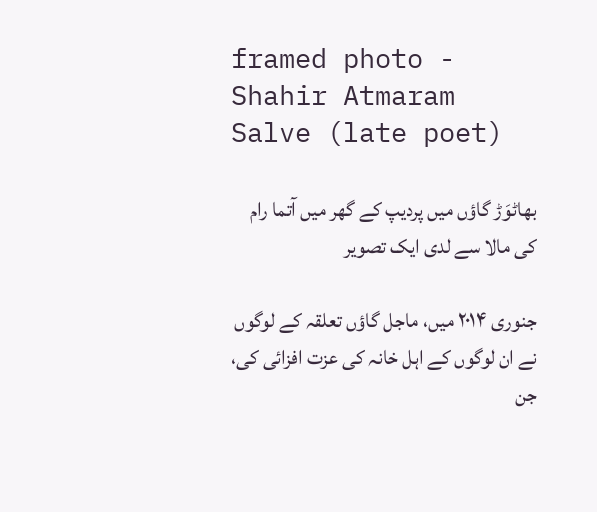framed photo - Shahir Atmaram Salve (late poet)

بھاٹوَڑ گاؤں میں پردیپ کے گھر میں آتما رام کی مالا سے لدی ایک تصویر

جنوری ۲۰۱۴ میں، ماجل گاؤں تعلقہ کے لوگوں نے ان لوگوں کے اہل خانہ کی عزت افزائی کی، جن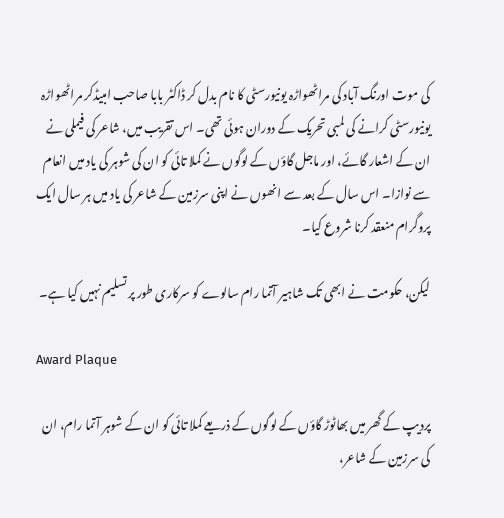کی موت اورنگ آباد کی مراٹھواڑہ یونیورسٹی کا نام بدل کر ڈاکٹر بابا صاحب امبیڈکر مراٹھواڑہ یونیورسٹی کرانے کی لمبی تحریک کے دوران ہوئی تھی۔ اس تقریب میں، شاعر کی فیملی نے ان کے اشعار گائے، اور ماجل گاؤں کے لوگوں نے کملا تائی کو ان کی شوہر کی یاد میں انعام سے نوازا۔ اس سال کے بعد سے انھوں نے اپنی سرزمین کے شاعر کی یاد میں ہر سال ایک پروگرام منعقد کرنا شروع کیا۔

لیکن، حکومت نے ابھی تک شاہیر آتما رام سالوے کو سرکاری طور پر تسلیم نہیں کیا ہے۔

Award Plaque

پردیپ کے گھر میں بھاٹوڑ گاؤں کے لوگوں کے ذریعے کملا تائی کو ان کے شوہر آتما رام، ان کی سرزمین کے شاعر،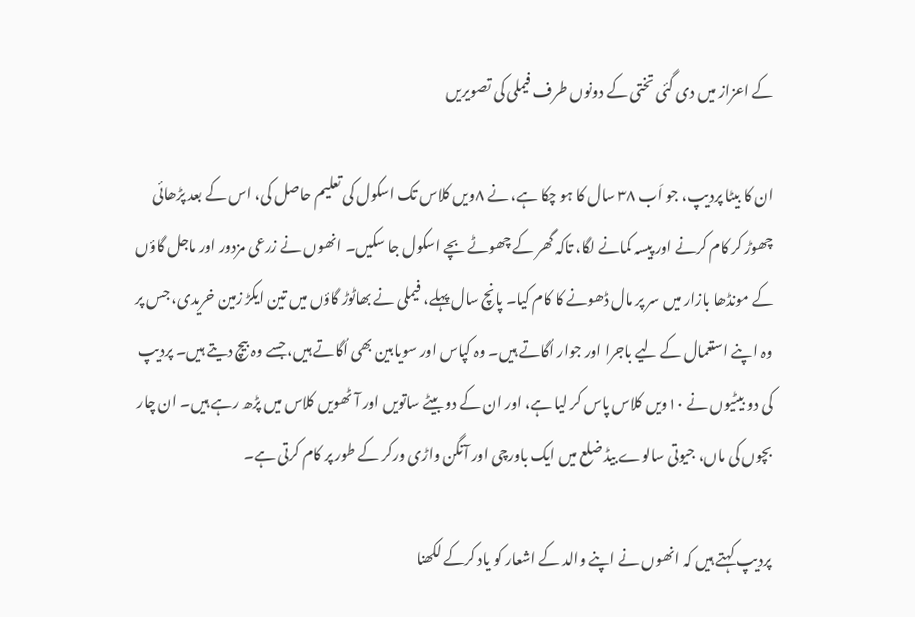کے اعزاز میں دی گئی تختی کے دونوں طرف فیملی کی تصویریں

ان کا بیٹا پردیپ، جو اَب ۳۸ سال کا ہو چکا ہے، نے ۸ویں کلاس تک اسکول کی تعلیم حاصل کی، اس کے بعد پڑھائی چھوڑ کر کام کرنے اور پیسہ کمانے لگا، تاکہ گھر کے چھوٹے بچے اسکول جا سکیں۔ انھوں نے زرعی مزدور اور ماجل گاؤں کے مونڈھا بازار میں سر پر مال ڈھونے کا کام کیا۔ پانچ سال پہلے، فیملی نے بھاٹوڑ گاؤں میں تین ایکڑ زمین خریدی، جس پر وہ اپنے استعمال کے لیے باجرا اور جوار اُگاتے ہیں۔ وہ کپاس اور سویابین بھی اُگاتے ہیں، جسے وہ بیچ دیتے ہیں۔ پردیپ کی دو بیٹیوں نے ۱۰ویں کلاس پاس کر لیا ہے، اور ان کے دو بیٹے ساتویں اور آٹھویں کلاس میں پڑھ رہے ہیں۔ ان چار بچوں کی ماں، جیوتی سالوے بیڈ ضلع میں ایک باورچی اور آنگن واڑی ورکر کے طور پر کام کرتی ہے۔

پردیپ کہتے ہیں کہ انھوں نے اپنے والد کے اشعار کو یاد کرکے لکھنا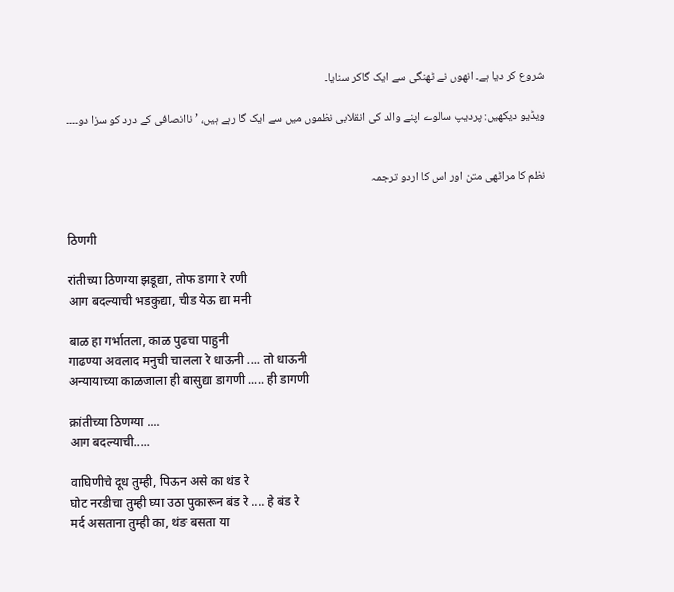شروع کر دیا ہے۔ انھوں نے ٹھنگی سے ایک گاکر سنایا۔

ویڈیو دیکھیں: پردیپ سالوے اپنے والد کی انقلابی نظموں میں سے ایک گا رہے ہیں، ’ناانصافی کے درد کو سزا دو۔۔۔۔


نظم کا مراٹھی متن اور اس کا اردو ترجمہ


ठिणगी

रांतीच्या ठिणग्या झडूद्या, तोफ डागा रे रणी
आग बदल्याची भडकुद्या, चीड येऊ द्या मनी

बाळ हा गर्भातला, काळ पुढचा पाहुनी
गाढण्या अवलाद मनुची चालला रे धाऊनी .... तो धाऊनी
अन्यायाच्या काळजाला ही बासुद्या डागणी ..... ही डागणी

क्रांतीच्या ठिणग्या ....
आग बदल्याची.....

वाघिणीचे दूध तुम्ही, पिऊन असे का थंड रे
घोट नरडीचा तुम्ही घ्या उठा पुकारून बंड रे .... हे बंड रे
मर्द असताना तुम्ही का, थंङ बसता या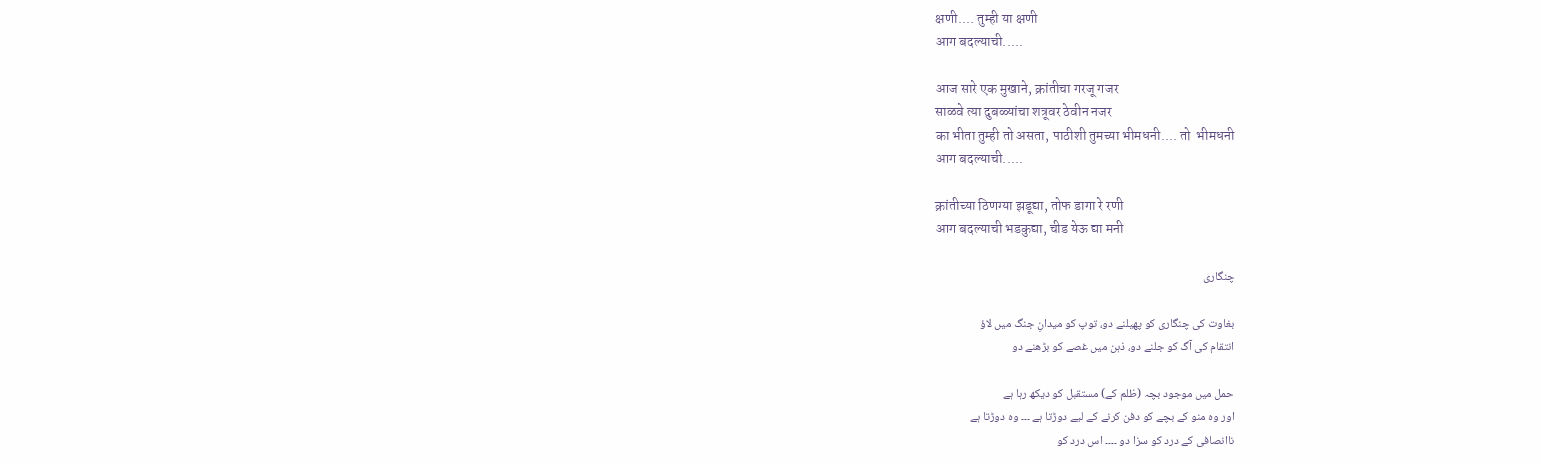क्षणी.... तुम्ही या क्षणी
आग बदल्याची.....

आज सारे एक मुखाने, क्रांतीचा गरजू गजर
साळवे त्या दुबळ्यांचा शत्रूवर ठेवीन नजर
का भीता तुम्ही तो असता, पाठीशी तुमच्या भीमधनी.... तो  भीमधनी
आग बदल्याची.....

क्रांतीच्या ठिणग्या झडूद्या, तोफ डागा रे रणी
आग बदल्याची भडकुद्या, चीड येऊ द्या मनी

چنگاری

بغاوت کی چنگاری کو پھیلنے دو، توپ کو میدانِ جنگ میں لاؤ
انتقام کی آگ کو جلنے دو، ذہن میں غصے کو بڑھنے دو

حمل میں موجود بچہ (ظلم کے) مستقبل کو دیکھ رہا ہے
اور وہ منو کے بچے کو دفن کرنے کے لیے دوڑتا ہے ۔۔۔ وہ دوڑتا ہے
ناانصافی کے درد کو سزا دو ۔۔۔۔ اس درد کو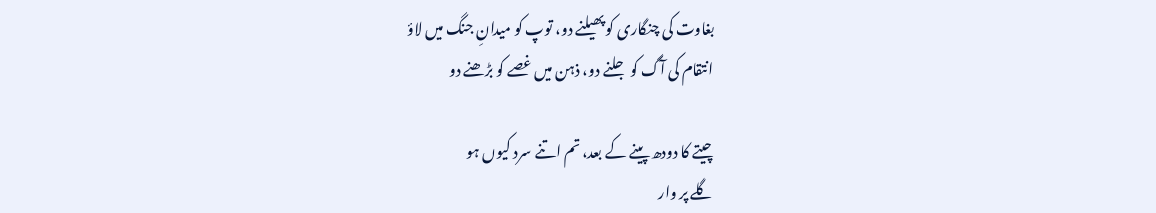بغاوت کی چنگاری کو پھیلنے دو، توپ کو میدانِ جنگ میں لاؤ
انتقام کی آگ کو جلنے دو، ذہن میں غصے کو بڑھنے دو

چیتے کا دودھ پینے کے بعد، تم اتنے سرد کیوں ہو
گلے پر وار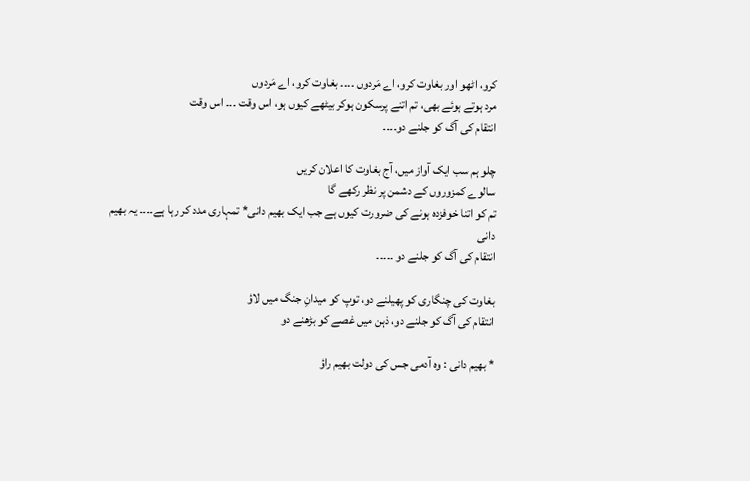کرو، اٹھو اور بغاوت کرو، اے مَردوں ۔۔۔۔ بغاوت کرو، اے مَردوں
مرد ہوتے ہوئے بھی، تم اتنے پرسکون ہوکر بیٹھے کیوں ہو، اس وقت ۔۔۔ اس وقت
انتقام کی آگ کو جلنے دو۔۔۔۔

چلو ہم سب ایک آواز میں، آج بغاوت کا اعلان کریں
سالوے کمزوروں کے دشمن پر نظر رکھے گا
تم کو اتنا خوفزدہ ہونے کی ضرورت کیوں ہے جب ایک بھیم دانی* تمہاری مدد کر رہا ہے۔۔۔۔ یہ بھیم دانی
انتقام کی آگ کو جلنے دو ۔۔۔۔۔

بغاوت کی چنگاری کو پھیلنے دو، توپ کو میدانِ جنگ میں لاؤ
انتقام کی آگ کو جلنے دو، ذہن میں غصے کو بڑھنے دو

* بھیم دانی : وہ آدمی جس کی دولت بھیم راؤ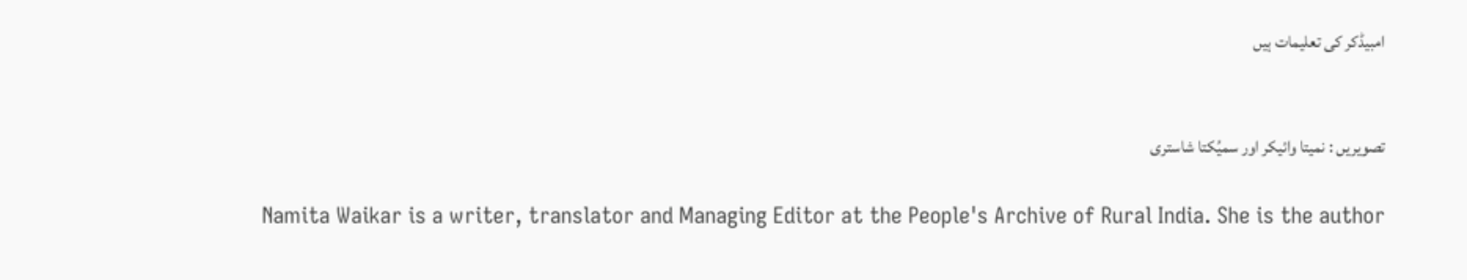امبیڈکر کی تعلیمات ہیں


تصویریں : نمیتا وائیکر اور سمیُکتا شاستری

Namita Waikar is a writer, translator and Managing Editor at the People's Archive of Rural India. She is the author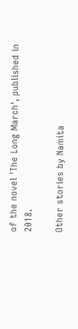of the novel 'The Long March', published in 2018.

Other stories by Namita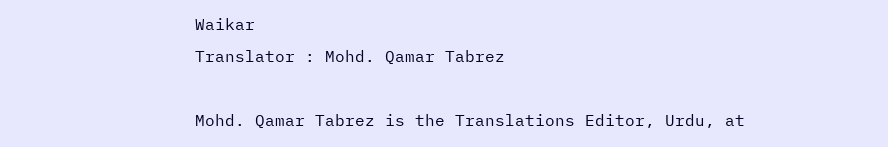Waikar
Translator : Mohd. Qamar Tabrez

Mohd. Qamar Tabrez is the Translations Editor, Urdu, at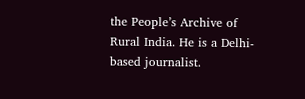the People’s Archive of Rural India. He is a Delhi-based journalist.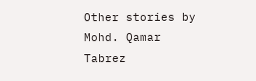Other stories by Mohd. Qamar Tabrez